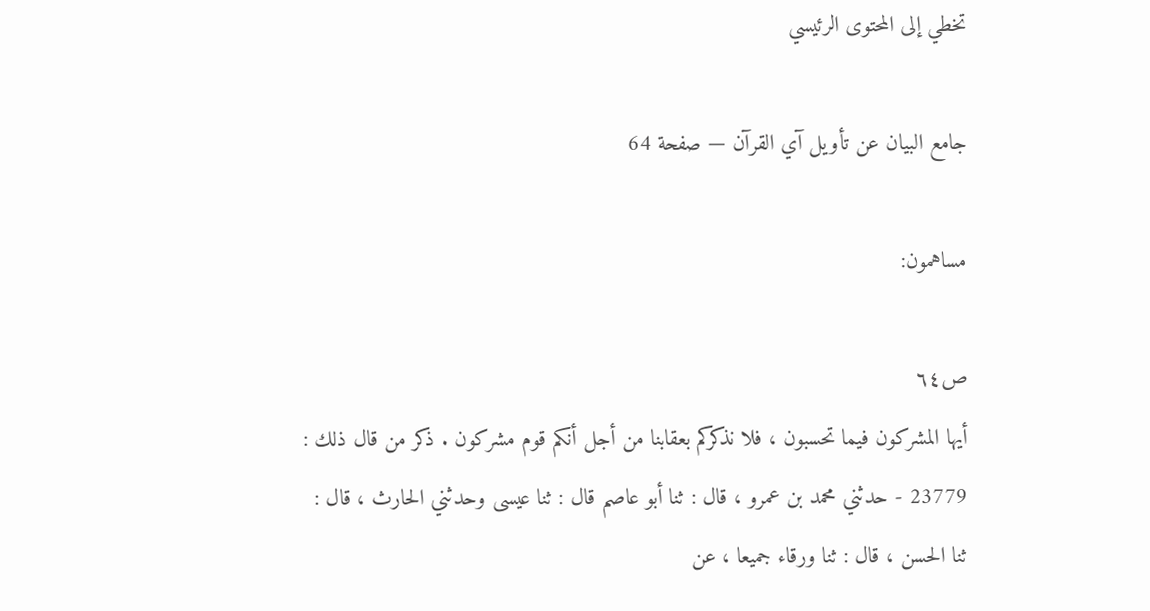تخطي إلى المحتوى الرئيسي

جامع البيان عن تأويل آي القرآن — صفحة 64

مساهمون:

ص٦٤
أيها المشركون فيما تحسبون ، فلا نذكركم بعقابنا من أجل أنكم قوم مشركون . ذكر من قال ذلك : 23779 - حدثني محمد بن عمرو ، قال : ثنا أبو عاصم قال : ثنا عيسى وحدثني الحارث ، قال : ثنا الحسن ، قال : ثنا ورقاء جميعا ، عن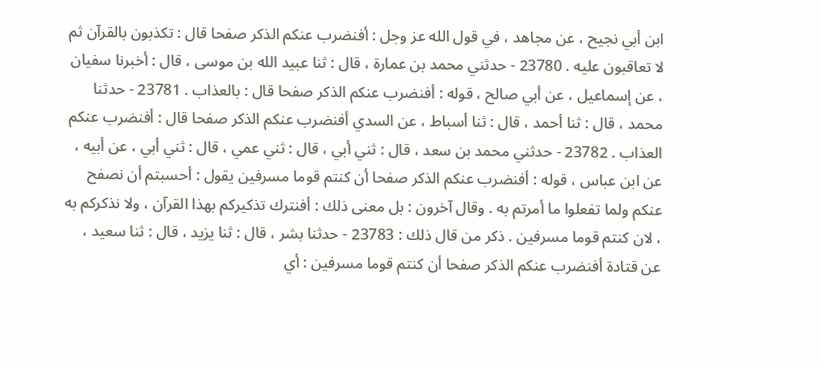ابن أبي نجيح ، عن مجاهد ، في قول الله عز وجل : أفنضرب عنكم الذكر صفحا قال : تكذبون بالقرآن ثم لا تعاقبون عليه . 23780 - حدثني محمد بن عمارة ، قال : ثنا عبيد الله بن موسى ، قال : أخبرنا سفيان ، عن إسماعيل ، عن أبي صالح ، قوله : أفنضرب عنكم الذكر صفحا قال : بالعذاب . 23781 - حدثنا محمد ، قال : ثنا أحمد ، قال : ثنا أسباط ، عن السدي أفنضرب عنكم الذكر صفحا قال : أفنضرب عنكم العذاب . 23782 - حدثني محمد بن سعد ، قال : ثني أبي ، قال : ثني عمي ، قال : ثني أبي ، عن أبيه ، عن ابن عباس ، قوله : أفنضرب عنكم الذكر صفحا أن كنتم قوما مسرفين يقول : أحسبتم أن نصفح عنكم ولما تفعلوا ما أمرتم به . وقال آخرون : بل معنى ذلك : أفنترك تذكيركم بهذا القرآن ، ولا نذكركم به ، لان كنتم قوما مسرفين . ذكر من قال ذلك : 23783 - حدثنا بشر ، قال : ثنا يزيد ، قال : ثنا سعيد ، عن قتادة أفنضرب عنكم الذكر صفحا أن كنتم قوما مسرفين : أي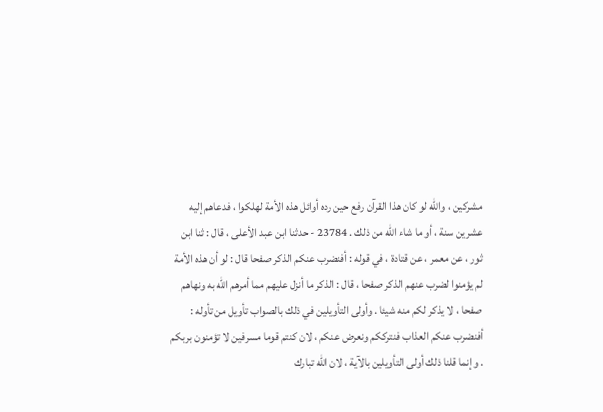مشركين ، والله لو كان هذا القرآن رفع حين رده أوائل هذه الأمة لهلكوا ، فدعاهم إليه عشرين سنة ، أو ما شاء الله من ذلك . 23784 - حدثنا ابن عبد الأعلى ، قال : ثنا ابن ثور ، عن معمر ، عن قتادة ، في قوله : أفنضرب عنكم الذكر صفحا قال : لو أن هذه الأمة لم يؤمنوا لضرب عنهم الذكر صفحا ، قال : الذكر ما أنزل عليهم مما أمرهم الله به ونهاهم صفحا ، لا يذكر لكم منه شيئا . وأولى التأويلين في ذلك بالصواب تأويل من تأوله : أفنضرب عنكم العذاب فنترككم ونعرض عنكم ، لان كنتم قوما مسرفين لا تؤمنون بربكم . وإنما قلنا ذلك أولى التأويلين بالآية ، لان الله تبارك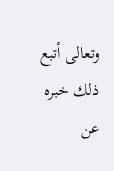وتعالى أتبع ذلك خبره عن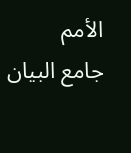الأمم
جامع البيان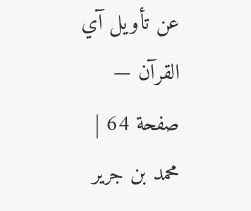عن تأويل آي القرآن — صفحة 64 | محمد بن جرير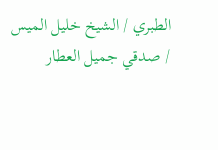الطبري / الشيخ خليل الميس / صدقي جميل العطار